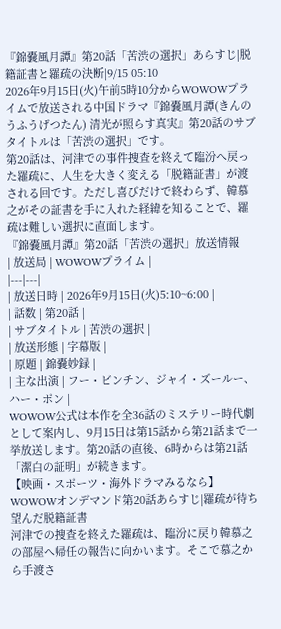『錦嚢風月譚』第20話「苦渋の選択」あらすじ|脱籍証書と羅疏の決断|9/15 05:10
2026年9月15日(火)午前5時10分からWOWOWプライムで放送される中国ドラマ『錦嚢風月譚(きんのうふうげつたん) 清光が照らす真実』第20話のサブタイトルは「苦渋の選択」です。
第20話は、河津での事件捜査を終えて臨汾へ戻った羅疏に、人生を大きく変える「脱籍証書」が渡される回です。ただし喜びだけで終わらず、韓慕之がその証書を手に入れた経緯を知ることで、羅疏は難しい選択に直面します。
『錦嚢風月譚』第20話「苦渋の選択」放送情報
| 放送局 | WOWOWプライム |
|---|---|
| 放送日時 | 2026年9月15日(火)5:10~6:00 |
| 話数 | 第20話 |
| サブタイトル | 苦渋の選択 |
| 放送形態 | 字幕版 |
| 原題 | 錦嚢妙録 |
| 主な出演 | フー・ビンチン、ジャイ・ズールー、ハー・ポン |
WOWOW公式は本作を全36話のミステリー時代劇として案内し、9月15日は第15話から第21話まで一挙放送します。第20話の直後、6時からは第21話「潔白の証明」が続きます。
【映画・スポーツ・海外ドラマみるなら】WOWOWオンデマンド第20話あらすじ|羅疏が待ち望んだ脱籍証書
河津での捜査を終えた羅疏は、臨汾に戻り韓慕之の部屋へ帰任の報告に向かいます。そこで慕之から手渡さ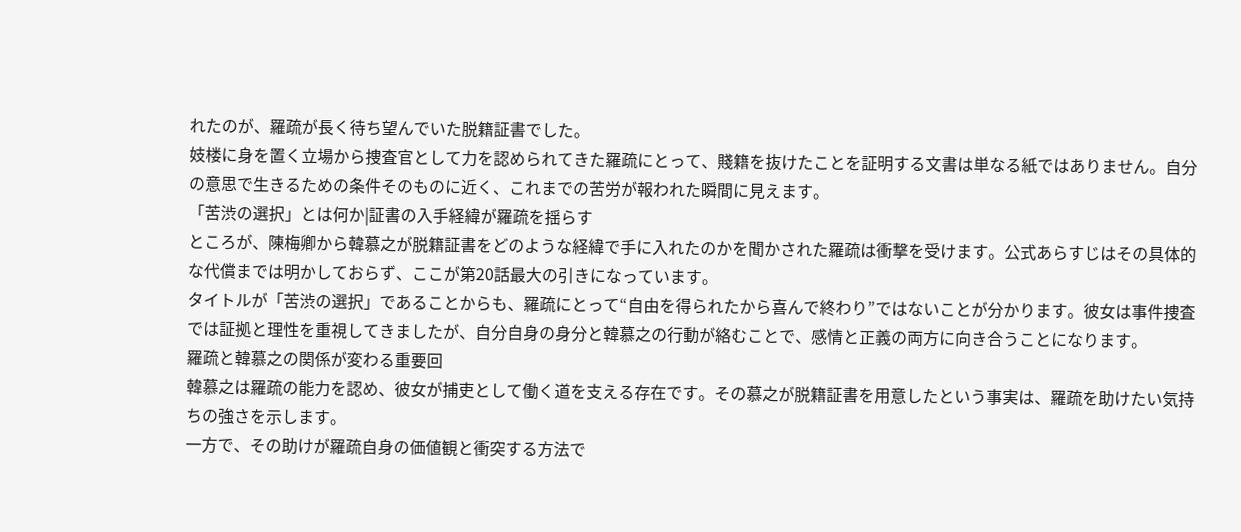れたのが、羅疏が長く待ち望んでいた脱籍証書でした。
妓楼に身を置く立場から捜査官として力を認められてきた羅疏にとって、賤籍を抜けたことを証明する文書は単なる紙ではありません。自分の意思で生きるための条件そのものに近く、これまでの苦労が報われた瞬間に見えます。
「苦渋の選択」とは何か|証書の入手経緯が羅疏を揺らす
ところが、陳梅卿から韓慕之が脱籍証書をどのような経緯で手に入れたのかを聞かされた羅疏は衝撃を受けます。公式あらすじはその具体的な代償までは明かしておらず、ここが第20話最大の引きになっています。
タイトルが「苦渋の選択」であることからも、羅疏にとって“自由を得られたから喜んで終わり”ではないことが分かります。彼女は事件捜査では証拠と理性を重視してきましたが、自分自身の身分と韓慕之の行動が絡むことで、感情と正義の両方に向き合うことになります。
羅疏と韓慕之の関係が変わる重要回
韓慕之は羅疏の能力を認め、彼女が捕吏として働く道を支える存在です。その慕之が脱籍証書を用意したという事実は、羅疏を助けたい気持ちの強さを示します。
一方で、その助けが羅疏自身の価値観と衝突する方法で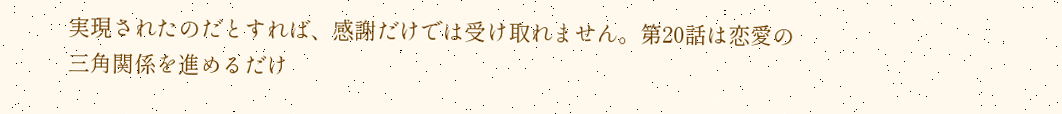実現されたのだとすれば、感謝だけでは受け取れません。第20話は恋愛の三角関係を進めるだけ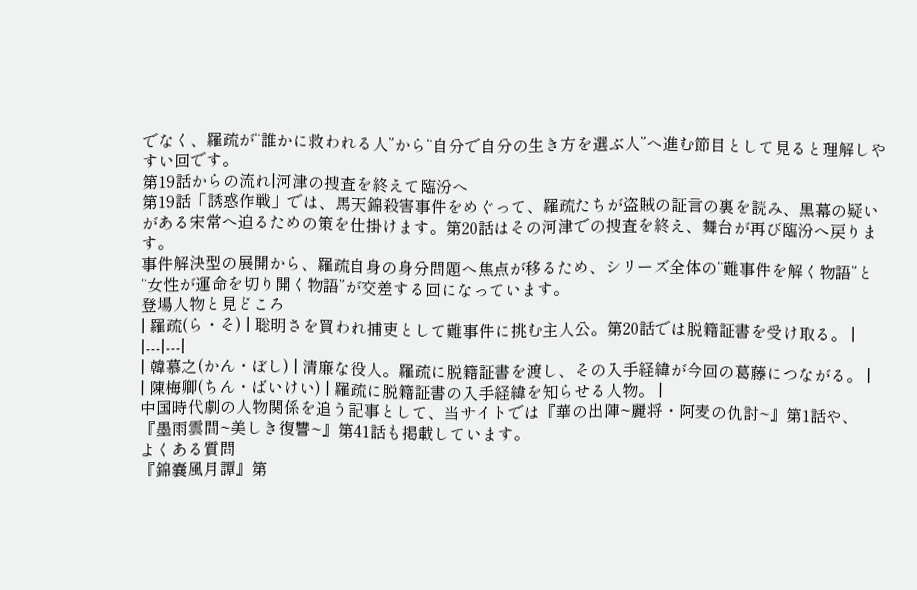でなく、羅疏が“誰かに救われる人”から“自分で自分の生き方を選ぶ人”へ進む節目として見ると理解しやすい回です。
第19話からの流れ|河津の捜査を終えて臨汾へ
第19話「誘惑作戦」では、馬天錦殺害事件をめぐって、羅疏たちが盗賊の証言の裏を読み、黒幕の疑いがある宋常へ迫るための策を仕掛けます。第20話はその河津での捜査を終え、舞台が再び臨汾へ戻ります。
事件解決型の展開から、羅疏自身の身分問題へ焦点が移るため、シリーズ全体の“難事件を解く物語”と“女性が運命を切り開く物語”が交差する回になっています。
登場人物と見どころ
| 羅疏(ら・そ) | 聡明さを買われ捕吏として難事件に挑む主人公。第20話では脱籍証書を受け取る。 |
|---|---|
| 韓慕之(かん・ぼし) | 清廉な役人。羅疏に脱籍証書を渡し、その入手経緯が今回の葛藤につながる。 |
| 陳梅卿(ちん・ばいけい) | 羅疏に脱籍証書の入手経緯を知らせる人物。 |
中国時代劇の人物関係を追う記事として、当サイトでは『華の出陣~麗将・阿麦の仇討~』第1話や、『墨雨雲間~美しき復讐~』第41話も掲載しています。
よくある質問
『錦嚢風月譚』第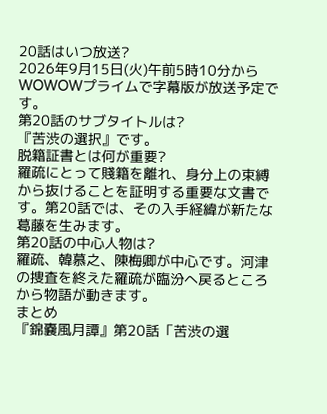20話はいつ放送?
2026年9月15日(火)午前5時10分からWOWOWプライムで字幕版が放送予定です。
第20話のサブタイトルは?
『苦渋の選択』です。
脱籍証書とは何が重要?
羅疏にとって賤籍を離れ、身分上の束縛から抜けることを証明する重要な文書です。第20話では、その入手経緯が新たな葛藤を生みます。
第20話の中心人物は?
羅疏、韓慕之、陳梅卿が中心です。河津の捜査を終えた羅疏が臨汾へ戻るところから物語が動きます。
まとめ
『錦嚢風月譚』第20話「苦渋の選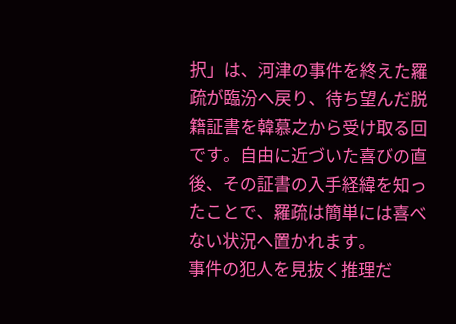択」は、河津の事件を終えた羅疏が臨汾へ戻り、待ち望んだ脱籍証書を韓慕之から受け取る回です。自由に近づいた喜びの直後、その証書の入手経緯を知ったことで、羅疏は簡単には喜べない状況へ置かれます。
事件の犯人を見抜く推理だ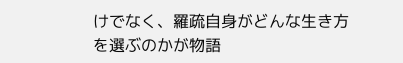けでなく、羅疏自身がどんな生き方を選ぶのかが物語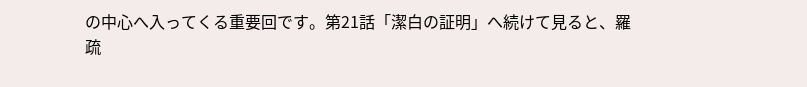の中心へ入ってくる重要回です。第21話「潔白の証明」へ続けて見ると、羅疏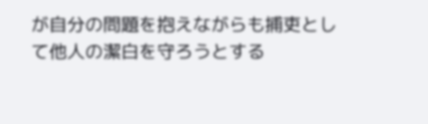が自分の問題を抱えながらも捕吏として他人の潔白を守ろうとする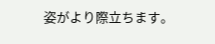姿がより際立ちます。